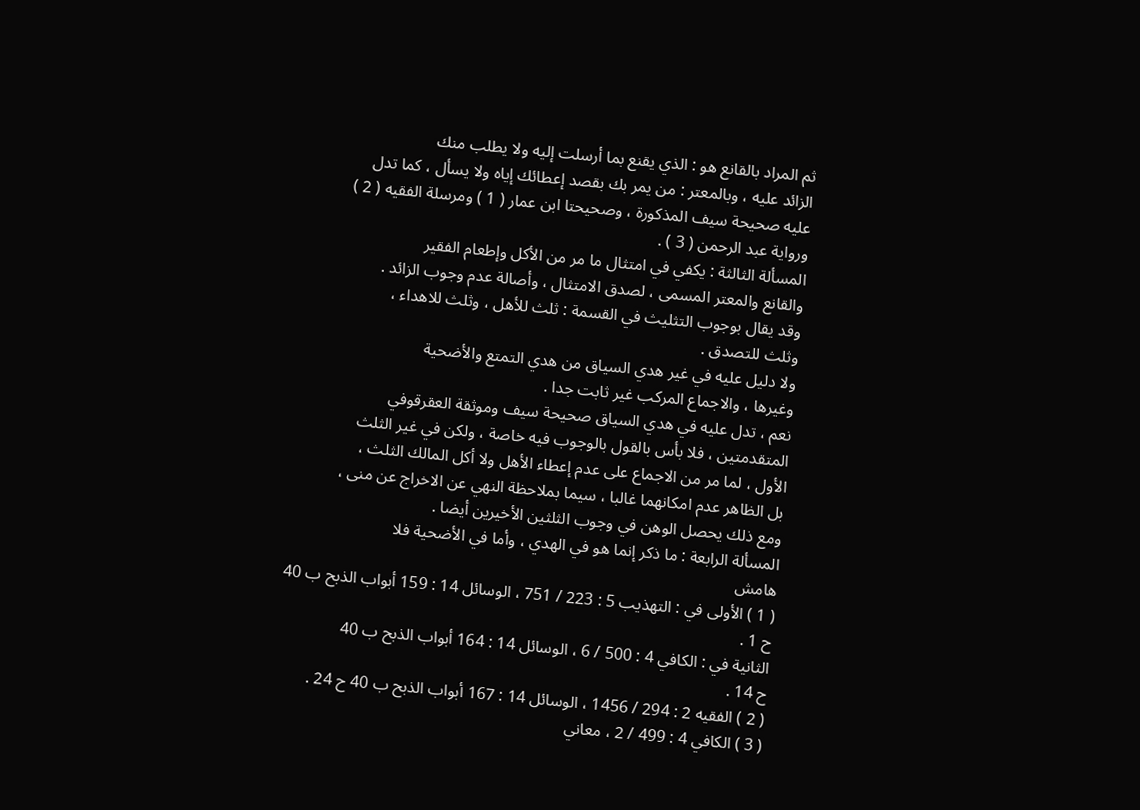ثم المراد بالقانع هو : الذي يقنع بما أرسلت إليه ولا يطلب منك
الزائد عليه ، وبالمعتر : من يمر بك بقصد إعطائك إياه ولا يسأل ، كما تدل
عليه صحيحة سيف المذكورة ، وصحيحتا ابن عمار ( 1 ) ومرسلة الفقيه ( 2 )
ورواية عبد الرحمن ( 3 ) .
المسألة الثالثة : يكفي في امتثال ما مر من الأكل وإطعام الفقير
والقانع والمعتر المسمى ، لصدق الامتثال ، وأصالة عدم وجوب الزائد .
وقد يقال بوجوب التثليث في القسمة : ثلث للأهل ، وثلث للاهداء ،
وثلث للتصدق .
ولا دليل عليه في غير هدي السياق من هدي التمتع والأضحية
وغيرها ، والاجماع المركب غير ثابت جدا .
نعم ، تدل عليه في هدي السياق صحيحة سيف وموثقة العقرقوفي
المتقدمتين ، فلا بأس بالقول بالوجوب فيه خاصة ، ولكن في غير الثلث
الأول ، لما مر من الاجماع على عدم إعطاء الأهل ولا أكل المالك الثلث ،
بل الظاهر عدم امكانهما غالبا ، سيما بملاحظة النهي عن الاخراج عن منى ،
ومع ذلك يحصل الوهن في وجوب الثلثين الأخيرين أيضا .
المسألة الرابعة : ما ذكر إنما هو في الهدي ، وأما في الأضحية فلا
هامش
( 1 ) الأولى في : التهذيب 5 : 223 / 751 ، الوسائل 14 : 159 أبواب الذبح ب 40
ح 1 .
الثانية في : الكافي 4 : 500 / 6 ، الوسائل 14 : 164 أبواب الذبح ب 40
ح 14 .
( 2 ) الفقيه 2 : 294 / 1456 ، الوسائل 14 : 167 أبواب الذبح ب 40 ح 24 .
( 3 ) الكافي 4 : 499 / 2 ، معاني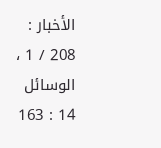الأخبار : 208 / 1 ، الوسائل 14 : 163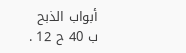أبواب الذبح
ب 40 ح 12 .